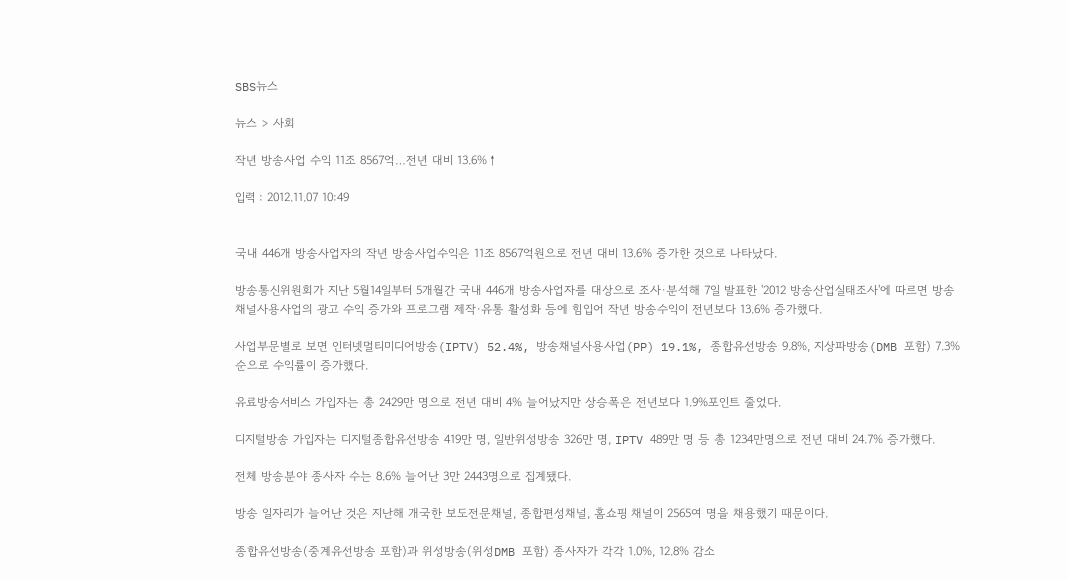SBS뉴스

뉴스 > 사회

작년 방송사업 수익 11조 8567억…전년 대비 13.6%↑

입력 : 2012.11.07 10:49


국내 446개 방송사업자의 작년 방송사업수익은 11조 8567억원으로 전년 대비 13.6% 증가한 것으로 나타났다.

방송통신위원회가 지난 5월14일부터 5개월간 국내 446개 방송사업자를 대상으로 조사·분석해 7일 발표한 '2012 방송산업실태조사'에 따르면 방송채널사용사업의 광고 수익 증가와 프로그램 제작·유통 활성화 등에 힘입어 작년 방송수익이 전년보다 13.6% 증가했다.

사업부문별로 보면 인터넷멀티미디어방송(IPTV) 52.4%, 방송채널사용사업(PP) 19.1%, 종합유선방송 9.8%, 지상파방송(DMB 포함) 7.3% 순으로 수익률이 증가했다.

유료방송서비스 가입자는 총 2429만 명으로 전년 대비 4% 늘어났지만 상승폭은 전년보다 1.9%포인트 줄었다.

디지털방송 가입자는 디지털종합유선방송 419만 명, 일반위성방송 326만 명, IPTV 489만 명 등 총 1234만명으로 전년 대비 24.7% 증가했다.

전체 방송분야 종사자 수는 8.6% 늘어난 3만 2443명으로 집계됐다.

방송 일자리가 늘어난 것은 지난해 개국한 보도전문채널, 종합편성채널, 홈쇼핑 채널이 2565여 명을 채용했기 때문이다.

종합유선방송(중계유선방송 포함)과 위성방송(위성DMB 포함) 종사자가 각각 1.0%, 12.8% 감소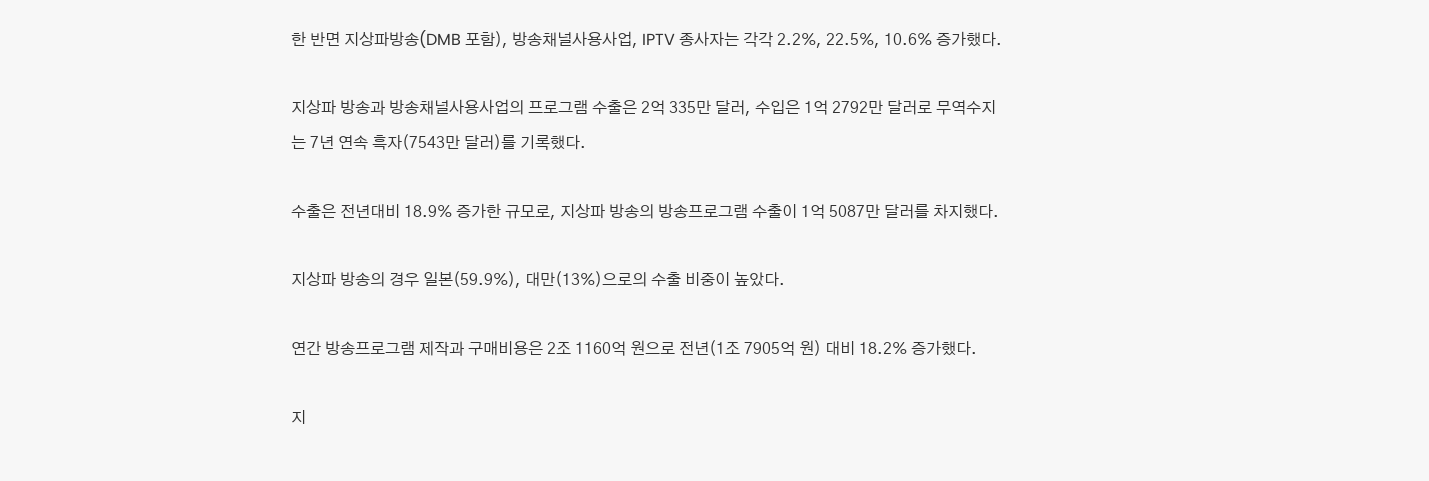한 반면 지상파방송(DMB 포함), 방송채널사용사업, IPTV 종사자는 각각 2.2%, 22.5%, 10.6% 증가했다.

지상파 방송과 방송채널사용사업의 프로그램 수출은 2억 335만 달러, 수입은 1억 2792만 달러로 무역수지는 7년 연속 흑자(7543만 달러)를 기록했다.

수출은 전년대비 18.9% 증가한 규모로, 지상파 방송의 방송프로그램 수출이 1억 5087만 달러를 차지했다.

지상파 방송의 경우 일본(59.9%), 대만(13%)으로의 수출 비중이 높았다.

연간 방송프로그램 제작과 구매비용은 2조 1160억 원으로 전년(1조 7905억 원) 대비 18.2% 증가했다.

지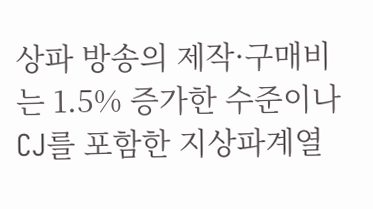상파 방송의 제작·구매비는 1.5% 증가한 수준이나 CJ를 포함한 지상파계열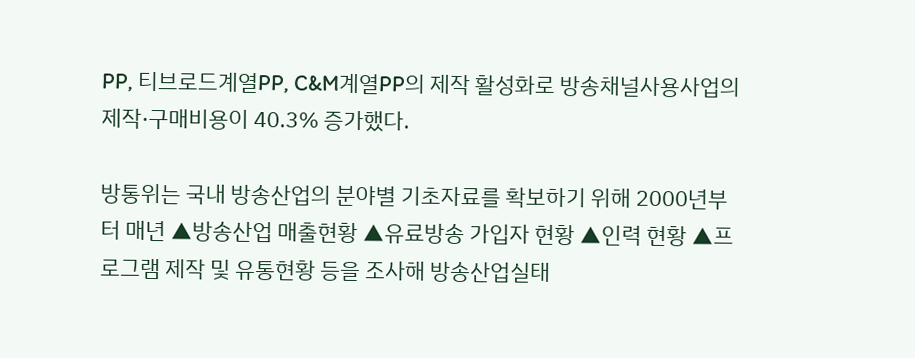PP, 티브로드계열PP, C&M계열PP의 제작 활성화로 방송채널사용사업의 제작·구매비용이 40.3% 증가했다.

방통위는 국내 방송산업의 분야별 기초자료를 확보하기 위해 2000년부터 매년 ▲방송산업 매출현황 ▲유료방송 가입자 현황 ▲인력 현황 ▲프로그램 제작 및 유통현황 등을 조사해 방송산업실태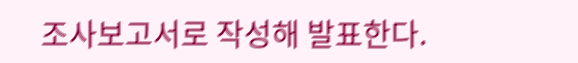조사보고서로 작성해 발표한다.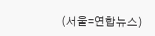(서울=연합뉴스)